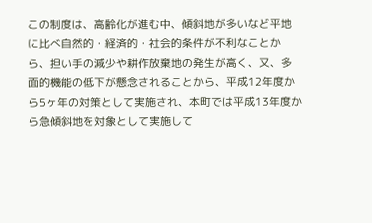この制度は、高齢化が進む中、傾斜地が多いなど平地に比べ自然的・経済的・社会的条件が不利なことから、担い手の減少や耕作放棄地の発生が高く、又、多面的機能の低下が懸念されることから、平成12年度から5ヶ年の対策として実施され、本町では平成13年度から急傾斜地を対象として実施して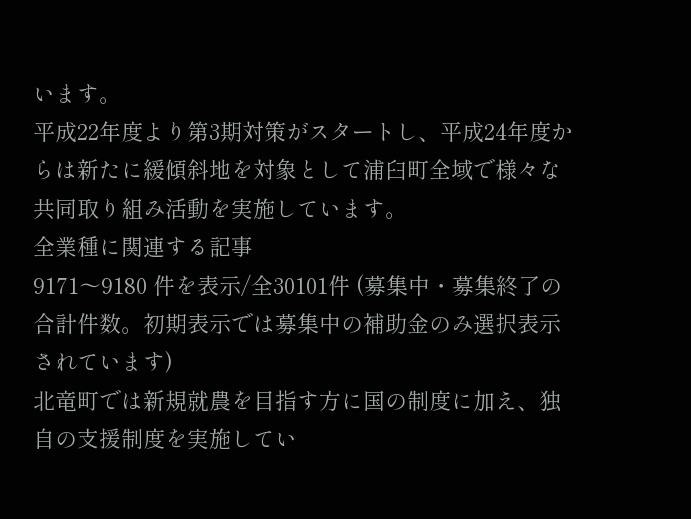います。
平成22年度より第3期対策がスタートし、平成24年度からは新たに緩傾斜地を対象として浦臼町全域で様々な共同取り組み活動を実施しています。
全業種に関連する記事
9171〜9180 件を表示/全30101件 (募集中・募集終了の合計件数。初期表示では募集中の補助金のみ選択表示されています)
北竜町では新規就農を目指す方に国の制度に加え、独自の支援制度を実施してい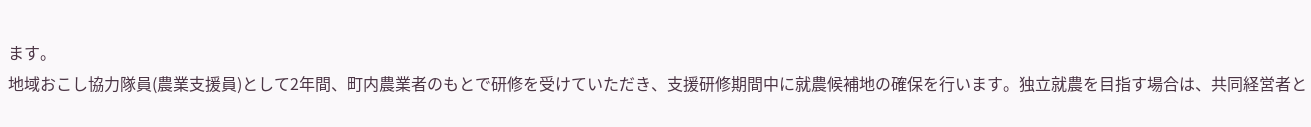ます。
地域おこし協力隊員(農業支援員)として2年間、町内農業者のもとで研修を受けていただき、支援研修期間中に就農候補地の確保を行います。独立就農を目指す場合は、共同経営者と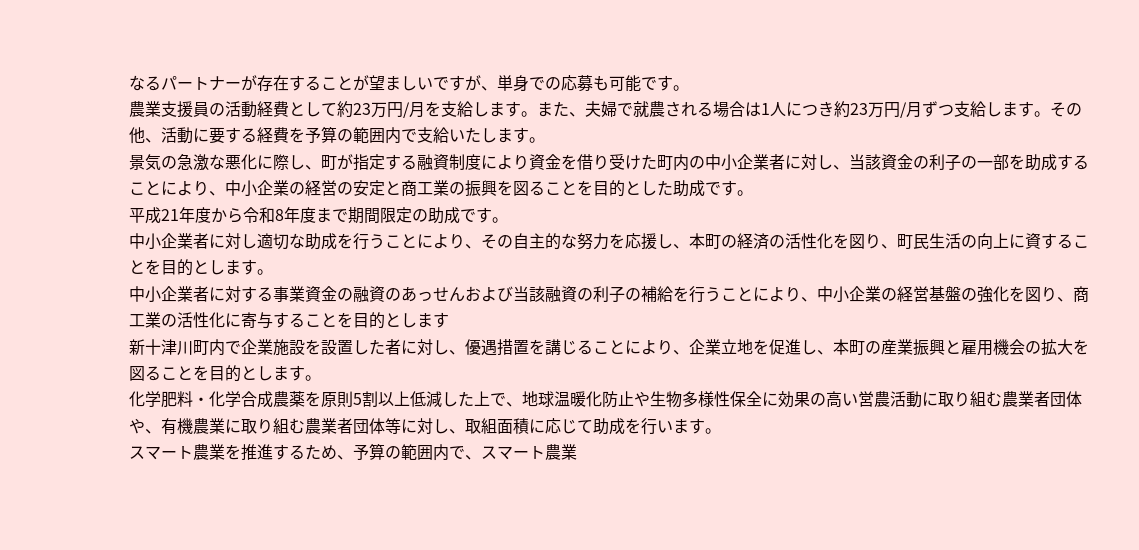なるパートナーが存在することが望ましいですが、単身での応募も可能です。
農業支援員の活動経費として約23万円/月を支給します。また、夫婦で就農される場合は1人につき約23万円/月ずつ支給します。その他、活動に要する経費を予算の範囲内で支給いたします。
景気の急激な悪化に際し、町が指定する融資制度により資金を借り受けた町内の中小企業者に対し、当該資金の利子の一部を助成することにより、中小企業の経営の安定と商工業の振興を図ることを目的とした助成です。
平成21年度から令和8年度まで期間限定の助成です。
中小企業者に対し適切な助成を行うことにより、その自主的な努力を応援し、本町の経済の活性化を図り、町民生活の向上に資することを目的とします。
中小企業者に対する事業資金の融資のあっせんおよび当該融資の利子の補給を行うことにより、中小企業の経営基盤の強化を図り、商工業の活性化に寄与することを目的とします
新十津川町内で企業施設を設置した者に対し、優遇措置を講じることにより、企業立地を促進し、本町の産業振興と雇用機会の拡大を図ることを目的とします。
化学肥料・化学合成農薬を原則5割以上低減した上で、地球温暖化防止や生物多様性保全に効果の高い営農活動に取り組む農業者団体や、有機農業に取り組む農業者団体等に対し、取組面積に応じて助成を行います。
スマート農業を推進するため、予算の範囲内で、スマート農業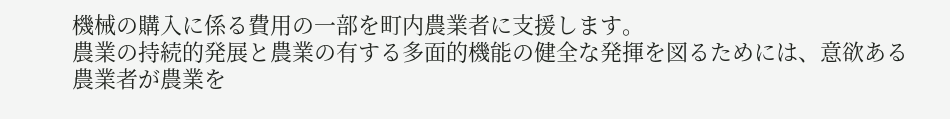機械の購入に係る費用の一部を町内農業者に支援します。
農業の持続的発展と農業の有する多面的機能の健全な発揮を図るためには、意欲ある農業者が農業を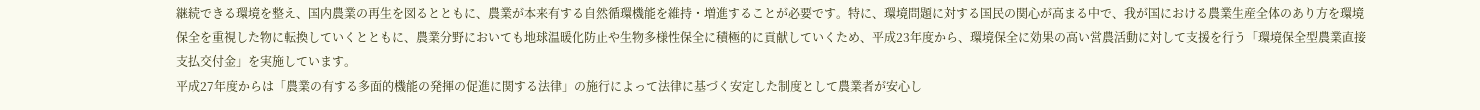継続できる環境を整え、国内農業の再生を図るとともに、農業が本来有する自然循環機能を維持・増進することが必要です。特に、環境問題に対する国民の関心が高まる中で、我が国における農業生産全体のあり方を環境保全を重視した物に転換していくとともに、農業分野においても地球温暖化防止や生物多様性保全に積極的に貢献していくため、平成23年度から、環境保全に効果の高い営農活動に対して支援を行う「環境保全型農業直接支払交付金」を実施しています。
平成27年度からは「農業の有する多面的機能の発揮の促進に関する法律」の施行によって法律に基づく安定した制度として農業者が安心し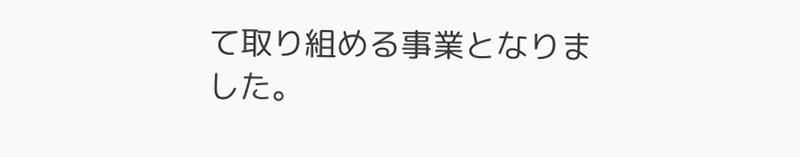て取り組める事業となりました。